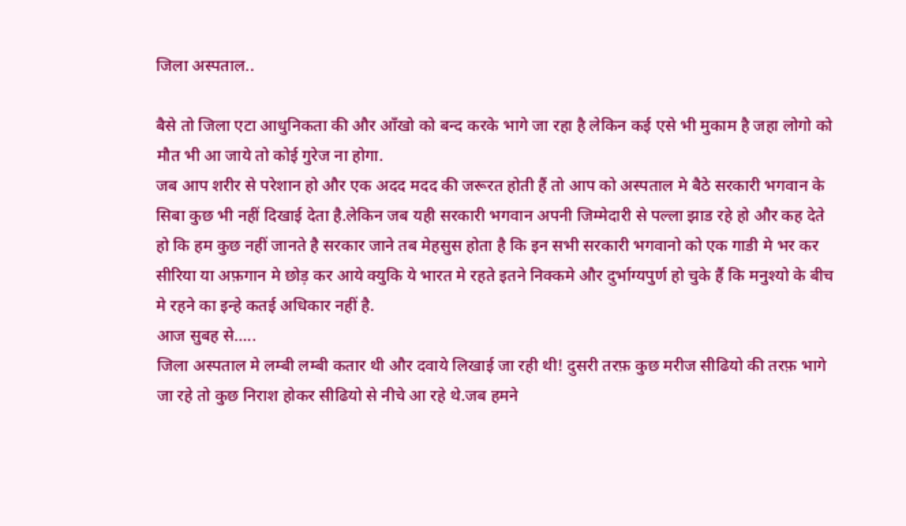जिला अस्पताल..

बैसे तो जिला एटा आधुनिकता की और आँखो को बन्द करके भागे जा रहा है लेकिन कई एसे भी मुकाम है जहा लोगो को मौत भी आ जाये तो कोई गुरेज ना होगा.
जब आप शरीर से परेशान हो और एक अदद मदद की जरूरत होती हैं तो आप को अस्पताल मे बैठे सरकारी भगवान के सिबा कुछ भी नहीं दिखाई देता है.लेकिन जब यही सरकारी भगवान अपनी जिम्मेदारी से पल्ला झाड रहे हो और कह देते हो कि हम कुछ नहीं जानते है सरकार जाने तब मेहसुस होता है कि इन सभी सरकारी भगवानो को एक गाडी मे भर कर सीरिया या अफ़गान मे छोड़ कर आये क्युकि ये भारत मे रहते इतने निक्कमे और दुर्भाग्यपुर्ण हो चुके हैं कि मनुश्यो के बीच मे रहने का इन्हे कतई अधिकार नहीं है.
आज सुबह से…..
जिला अस्पताल मे लम्बी लम्बी कतार थी और दवाये लिखाई जा रही थी! दुसरी तरफ़ कुछ मरीज सीढियो की तरफ़ भागे जा रहे तो कुछ निराश होकर सीढियो से नीचे आ रहे थे.जब हमने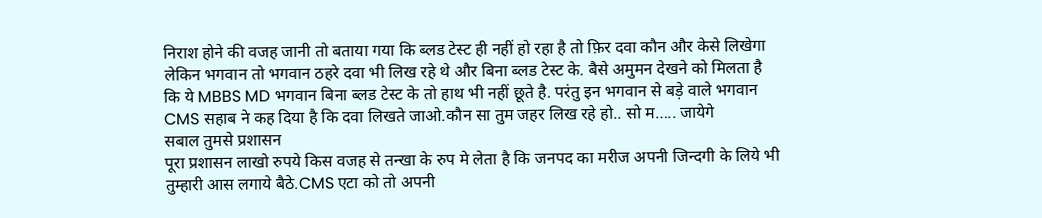निराश होने की वजह जानी तो बताया गया कि ब्लड टेस्ट ही नहीं हो रहा है तो फ़िर दवा कौन और केसे लिखेगा लेकिन भगवान तो भगवान ठहरे दवा भी लिख रहे थे और बिना ब्लड टेस्ट के. बैसे अमुमन देखने को मिलता है कि ये MBBS MD भगवान बिना ब्लड टेस्ट के तो हाथ भी नहीं छूते है. परंतु इन भगवान से बड़े वाले भगवान CMS सहाब ने कह दिया है कि दवा लिखते जाओ.कौन सा तुम जहर लिख रहे हो.. सो म….. जायेगे
सबाल तुमसे प्रशासन
पूरा प्रशासन लाखो रुपये किस वजह से तन्खा के रुप मे लेता है कि जनपद का मरीज अपनी जिन्दगी के लिये भी तुम्हारी आस लगाये बैठे.CMS एटा को तो अपनी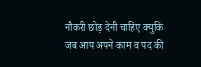नौकरी छोड़ देनी चाहिए क्युकि जब आप अपने काम व पद की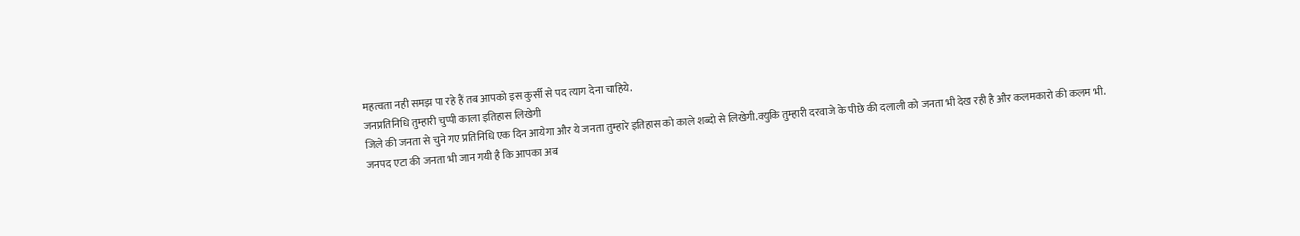महत्वता नही समझ पा रहे हैं तब आपको इस कुर्सी से पद त्याग देना चाहिये.
जनप्रतिनिधि तुम्हारी चुप्पी काला इतिहास लिखेगी
जिले की जनता से चुने गए प्रतिनिधि एक दिन आयेगा और ये जनता तुम्हारे इतिहास को काले शब्दो से लिखेगी.क्युकि तुम्हारी दरवाजे के पीछे की दलाली को जनता भी देख रही है और कलमकारो की कलम भी.
जनपद एटा की जनता भी जान गयी है कि आपका अब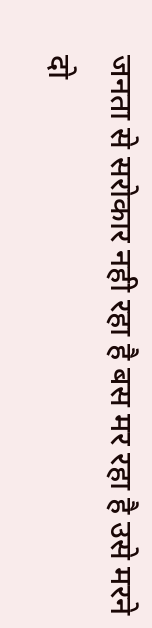जनता से सरोकार नही रहा है बस मर रहा है उसे मरने दो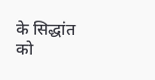के सिद्धांत को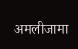अमलीजामा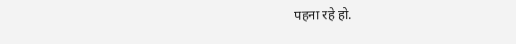पहना रहे हो.